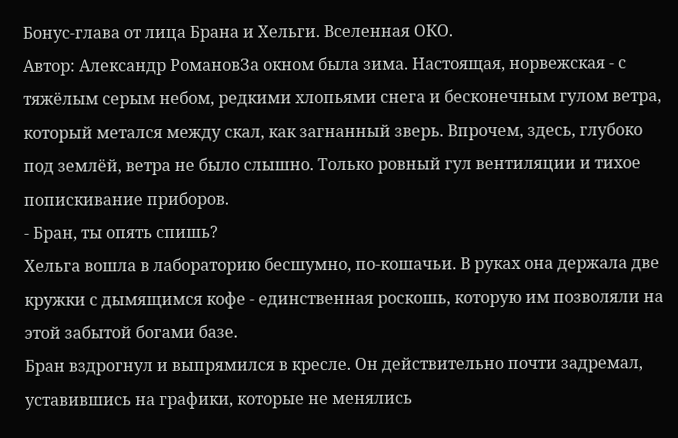Бонус-глава от лица Брана и Хельги. Вселенная ОКО.
Автор: Александр РомановЗа окном была зима. Настоящая, норвежская - с тяжёлым серым небом, редкими хлопьями снега и бесконечным гулом ветра, который метался между скал, как загнанный зверь. Впрочем, здесь, глубоко под землёй, ветра не было слышно. Только ровный гул вентиляции и тихое попискивание приборов.
- Бран, ты опять спишь?
Хельга вошла в лабораторию бесшумно, по-кошачьи. В руках она держала две кружки с дымящимся кофе - единственная роскошь, которую им позволяли на этой забытой богами базе.
Бран вздрогнул и выпрямился в кресле. Он действительно почти задремал, уставившись на графики, которые не менялись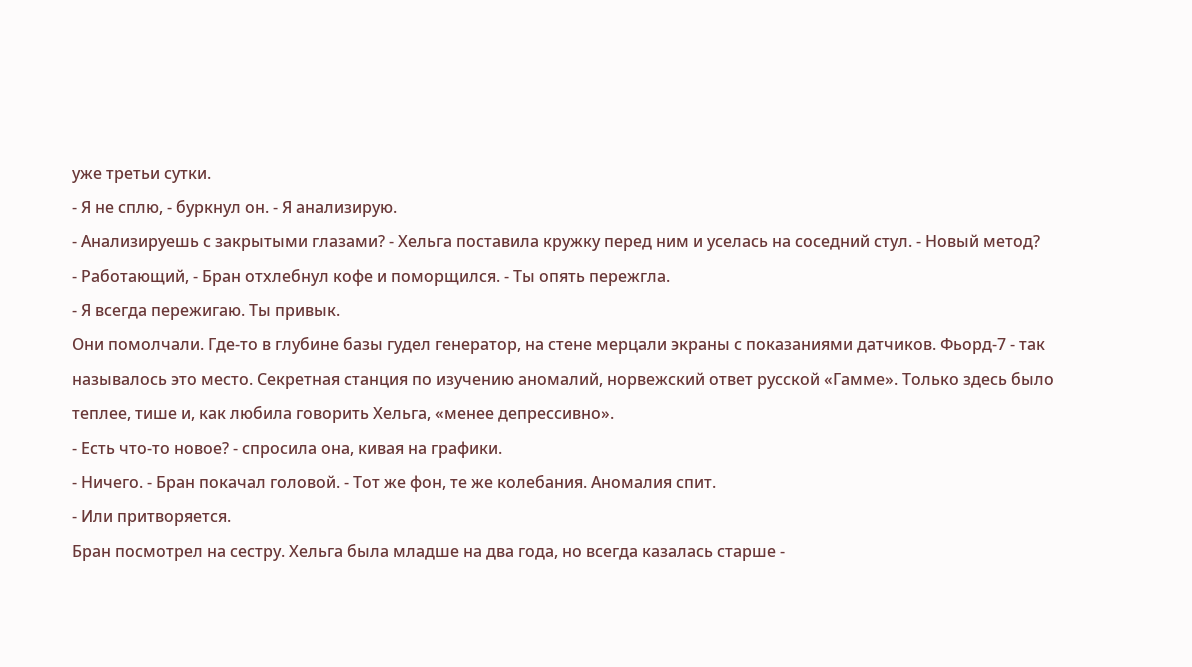уже третьи сутки.
- Я не сплю, - буркнул он. - Я анализирую.
- Анализируешь с закрытыми глазами? - Хельга поставила кружку перед ним и уселась на соседний стул. - Новый метод?
- Работающий, - Бран отхлебнул кофе и поморщился. - Ты опять пережгла.
- Я всегда пережигаю. Ты привык.
Они помолчали. Где-то в глубине базы гудел генератор, на стене мерцали экраны с показаниями датчиков. Фьорд-7 - так называлось это место. Секретная станция по изучению аномалий, норвежский ответ русской «Гамме». Только здесь было теплее, тише и, как любила говорить Хельга, «менее депрессивно».
- Есть что-то новое? - спросила она, кивая на графики.
- Ничего. - Бран покачал головой. - Тот же фон, те же колебания. Аномалия спит.
- Или притворяется.
Бран посмотрел на сестру. Хельга была младше на два года, но всегда казалась старше -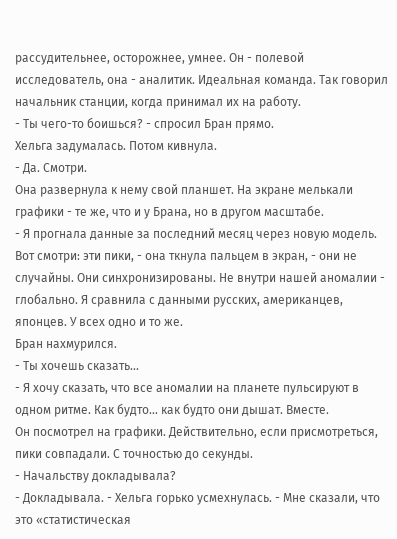рассудительнее, осторожнее, умнее. Он - полевой исследователь, она - аналитик. Идеальная команда. Так говорил начальник станции, когда принимал их на работу.
- Ты чего-то боишься? - спросил Бран прямо.
Хельга задумалась. Потом кивнула.
- Да. Смотри.
Она развернула к нему свой планшет. На экране мелькали графики - те же, что и у Брана, но в другом масштабе.
- Я прогнала данные за последний месяц через новую модель. Вот смотри: эти пики, - она ткнула пальцем в экран, - они не случайны. Они синхронизированы. Не внутри нашей аномалии - глобально. Я сравнила с данными русских, американцев, японцев. У всех одно и то же.
Бран нахмурился.
- Ты хочешь сказать...
- Я хочу сказать, что все аномалии на планете пульсируют в одном ритме. Как будто... как будто они дышат. Вместе.
Он посмотрел на графики. Действительно, если присмотреться, пики совпадали. С точностью до секунды.
- Начальству докладывала?
- Докладывала. - Хельга горько усмехнулась. - Мне сказали, что это «статистическая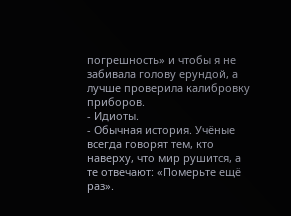погрешность» и чтобы я не забивала голову ерундой, а лучше проверила калибровку приборов.
- Идиоты.
- Обычная история. Учёные всегда говорят тем, кто наверху, что мир рушится, а те отвечают: «Померьте ещё раз».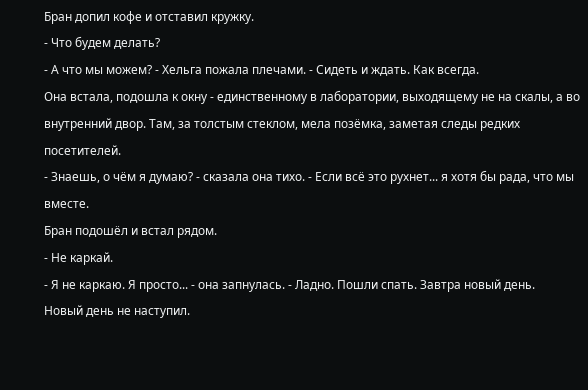Бран допил кофе и отставил кружку.
- Что будем делать?
- А что мы можем? - Хельга пожала плечами. - Сидеть и ждать. Как всегда.
Она встала, подошла к окну - единственному в лаборатории, выходящему не на скалы, а во внутренний двор. Там, за толстым стеклом, мела позёмка, заметая следы редких посетителей.
- Знаешь, о чём я думаю? - сказала она тихо. - Если всё это рухнет... я хотя бы рада, что мы вместе.
Бран подошёл и встал рядом.
- Не каркай.
- Я не каркаю. Я просто... - она запнулась. - Ладно. Пошли спать. Завтра новый день.
Новый день не наступил.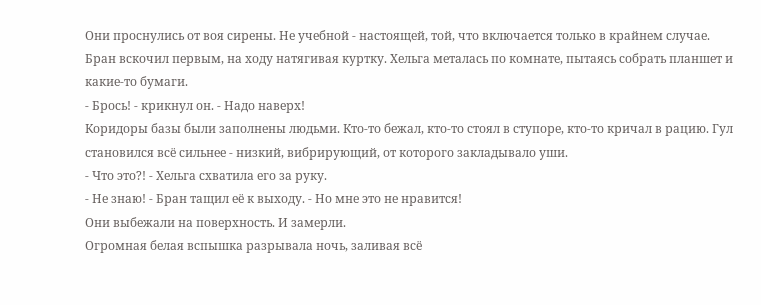Они проснулись от воя сирены. Не учебной - настоящей, той, что включается только в крайнем случае. Бран вскочил первым, на ходу натягивая куртку. Хельга металась по комнате, пытаясь собрать планшет и какие-то бумаги.
- Брось! - крикнул он. - Надо наверх!
Коридоры базы были заполнены людьми. Кто-то бежал, кто-то стоял в ступоре, кто-то кричал в рацию. Гул становился всё сильнее - низкий, вибрирующий, от которого закладывало уши.
- Что это?! - Хельга схватила его за руку.
- Не знаю! - Бран тащил её к выходу. - Но мне это не нравится!
Они выбежали на поверхность. И замерли.
Огромная белая вспышка разрывала ночь, заливая всё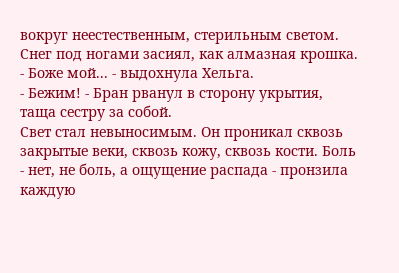вокруг неестественным, стерильным светом. Снег под ногами засиял, как алмазная крошка.
- Боже мой... - выдохнула Хельга.
- Бежим! - Бран рванул в сторону укрытия, таща сестру за собой.
Свет стал невыносимым. Он проникал сквозь закрытые веки, сквозь кожу, сквозь кости. Боль - нет, не боль, а ощущение распада - пронзила каждую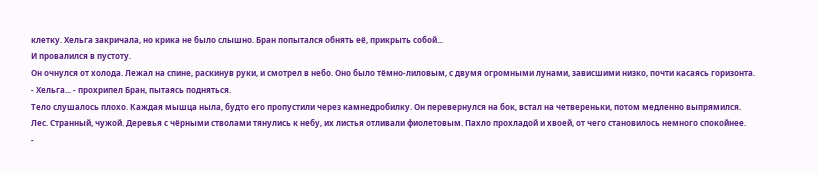клетку. Хельга закричала, но крика не было слышно. Бран попытался обнять её, прикрыть собой...
И провалился в пустоту.
Он очнулся от холода. Лежал на спине, раскинув руки, и смотрел в небо. Оно было тёмно-лиловым, с двумя огромными лунами, зависшими низко, почти касаясь горизонта.
- Хельга... - прохрипел Бран, пытаясь подняться.
Тело слушалось плохо. Каждая мышца ныла, будто его пропустили через камнедробилку. Он перевернулся на бок, встал на четвереньки, потом медленно выпрямился.
Лес. Странный, чужой. Деревья с чёрными стволами тянулись к небу, их листья отливали фиолетовым. Пахло прохладой и хвоей, от чего становилось немного спокойнее.
-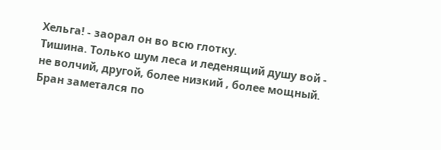Хельга! - заорал он во всю глотку.
Тишина. Только шум леса и леденящий душу вой - не волчий, другой, более низкий , более мощный.
Бран заметался по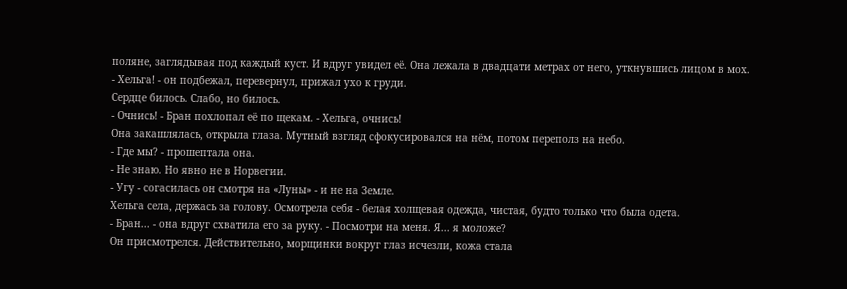поляне, заглядывая под каждый куст. И вдруг увидел её. Она лежала в двадцати метрах от него, уткнувшись лицом в мох.
- Хельга! - он подбежал, перевернул, прижал ухо к груди.
Сердце билось. Слабо, но билось.
- Очнись! - Бран похлопал её по щекам. - Хельга, очнись!
Она закашлялась, открыла глаза. Мутный взгляд сфокусировался на нём, потом переполз на небо.
- Где мы? - прошептала она.
- Не знаю. Но явно не в Норвегии.
- Угу - согасилась он смотря на «Луны» - и не на Земле.
Хельга села, держась за голову. Осмотрела себя - белая холщевая одежда, чистая, будто только что была одета.
- Бран... - она вдруг схватила его за руку. - Посмотри на меня. Я... я моложе?
Он присмотрелся. Действительно, морщинки вокруг глаз исчезли, кожа стала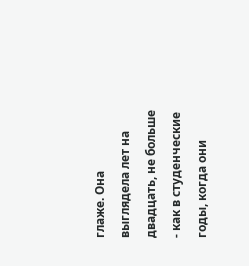глаже. Она выглядела лет на двадцать, не больше - как в студенческие годы, когда они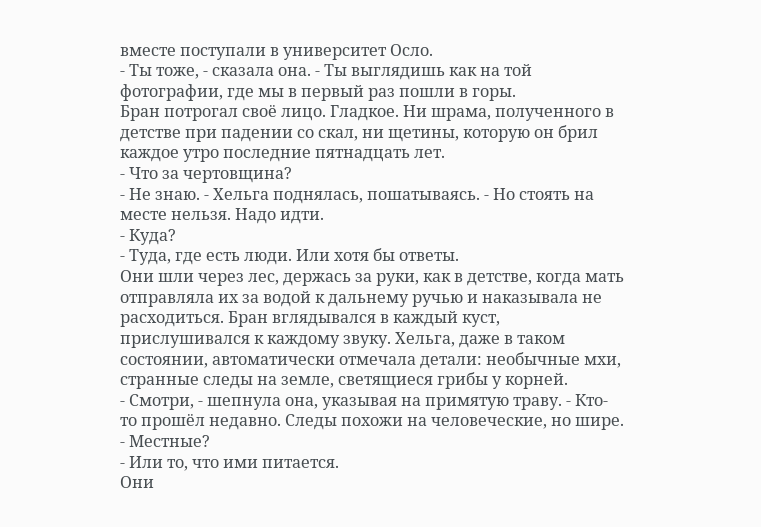вместе поступали в университет Осло.
- Ты тоже, - сказала она. - Ты выглядишь как на той фотографии, где мы в первый раз пошли в горы.
Бран потрогал своё лицо. Гладкое. Ни шрама, полученного в детстве при падении со скал, ни щетины, которую он брил каждое утро последние пятнадцать лет.
- Что за чертовщина?
- Не знаю. - Хельга поднялась, пошатываясь. - Но стоять на месте нельзя. Надо идти.
- Куда?
- Туда, где есть люди. Или хотя бы ответы.
Они шли через лес, держась за руки, как в детстве, когда мать отправляла их за водой к дальнему ручью и наказывала не расходиться. Бран вглядывался в каждый куст, прислушивался к каждому звуку. Хельга, даже в таком состоянии, автоматически отмечала детали: необычные мхи, странные следы на земле, светящиеся грибы у корней.
- Смотри, - шепнула она, указывая на примятую траву. - Кто-то прошёл недавно. Следы похожи на человеческие, но шире.
- Местные?
- Или то, что ими питается.
Они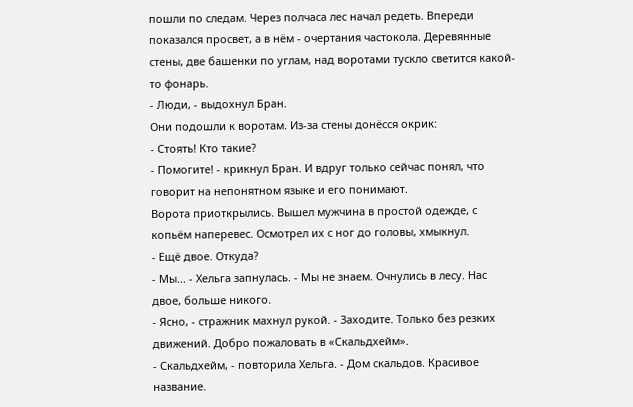пошли по следам. Через полчаса лес начал редеть. Впереди показался просвет, а в нём - очертания частокола. Деревянные стены, две башенки по углам, над воротами тускло светится какой-то фонарь.
- Люди, - выдохнул Бран.
Они подошли к воротам. Из-за стены донёсся окрик:
- Стоять! Кто такие?
- Помогите! - крикнул Бран. И вдруг только сейчас понял, что говорит на непонятном языке и его понимают.
Ворота приоткрылись. Вышел мужчина в простой одежде, с копьём наперевес. Осмотрел их с ног до головы, хмыкнул.
- Ещё двое. Откуда?
- Мы... - Хельга запнулась. - Мы не знаем. Очнулись в лесу. Нас двое, больше никого.
- Ясно, - стражник махнул рукой. - Заходите. Только без резких движений. Добро пожаловать в «Скальдхейм».
- Скальдхейм, - повторила Хельга. - Дом скальдов. Красивое название.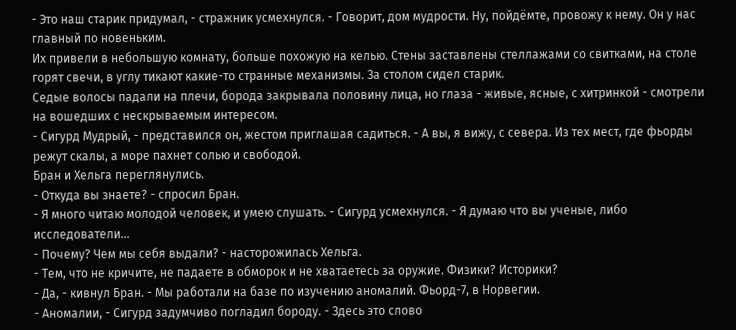- Это наш старик придумал, - стражник усмехнулся. - Говорит, дом мудрости. Ну, пойдёмте, провожу к нему. Он у нас главный по новеньким.
Их привели в небольшую комнату, больше похожую на келью. Стены заставлены стеллажами со свитками, на столе горят свечи, в углу тикают какие-то странные механизмы. За столом сидел старик.
Седые волосы падали на плечи, борода закрывала половину лица, но глаза - живые, ясные, с хитринкой - смотрели на вошедших с нескрываемым интересом.
- Сигурд Мудрый, - представился он, жестом приглашая садиться. - А вы, я вижу, с севера. Из тех мест, где фьорды режут скалы, а море пахнет солью и свободой.
Бран и Хельга переглянулись.
- Откуда вы знаете? - спросил Бран.
- Я много читаю молодой человек, и умею слушать. - Сигурд усмехнулся. - Я думаю что вы ученые, либо исследователи...
- Почему? Чем мы себя выдали? - насторожилась Хельга.
- Тем, что не кричите, не падаете в обморок и не хватаетесь за оружие. Физики? Историки?
- Да, - кивнул Бран. - Мы работали на базе по изучению аномалий. Фьорд-7, в Норвегии.
- Аномалии, - Сигурд задумчиво погладил бороду. - Здесь это слово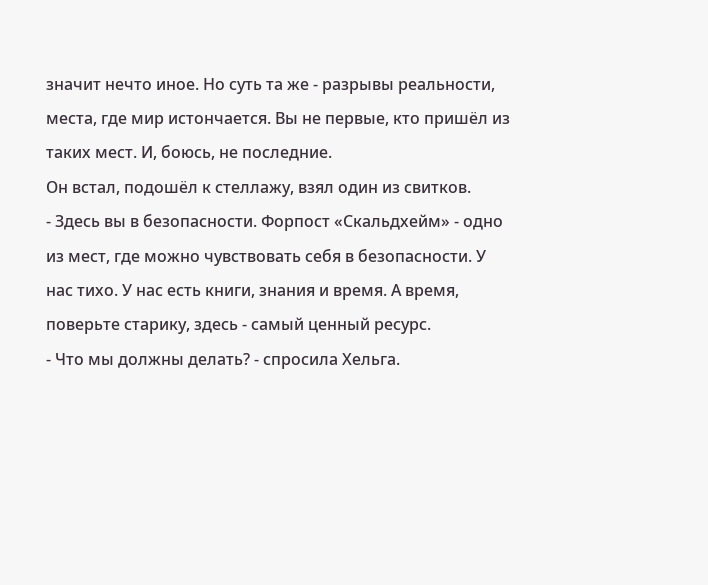значит нечто иное. Но суть та же - разрывы реальности, места, где мир истончается. Вы не первые, кто пришёл из таких мест. И, боюсь, не последние.
Он встал, подошёл к стеллажу, взял один из свитков.
- Здесь вы в безопасности. Форпост «Скальдхейм» - одно из мест, где можно чувствовать себя в безопасности. У нас тихо. У нас есть книги, знания и время. А время, поверьте старику, здесь - самый ценный ресурс.
- Что мы должны делать? - спросила Хельга.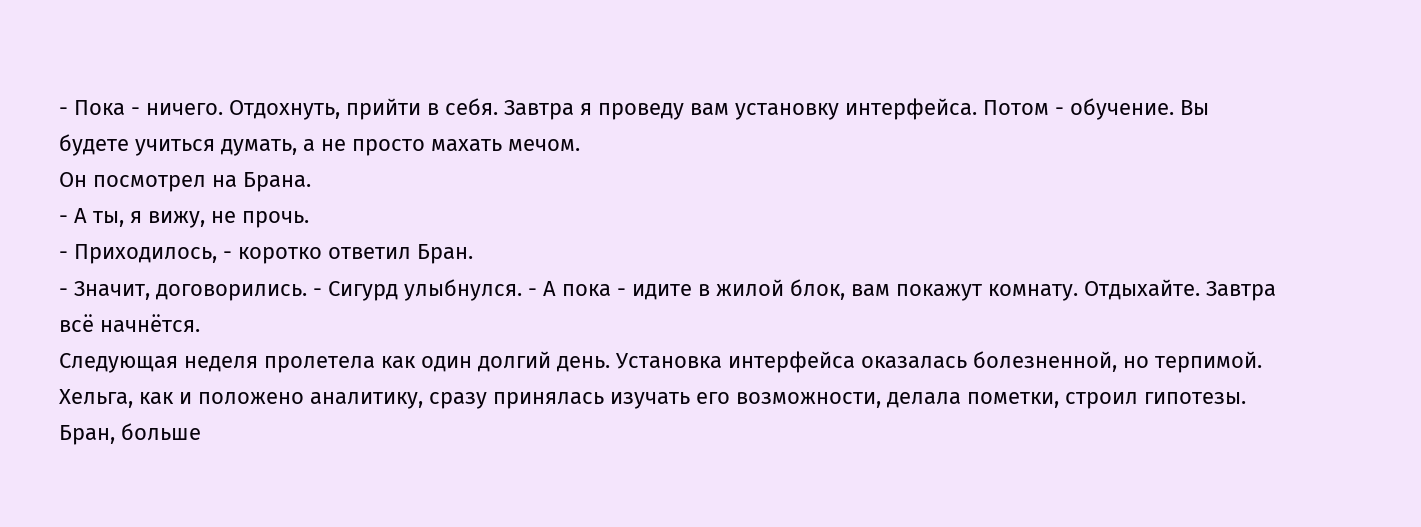- Пока - ничего. Отдохнуть, прийти в себя. Завтра я проведу вам установку интерфейса. Потом - обучение. Вы будете учиться думать, а не просто махать мечом.
Он посмотрел на Брана.
- А ты, я вижу, не прочь.
- Приходилось, - коротко ответил Бран.
- Значит, договорились. - Сигурд улыбнулся. - А пока - идите в жилой блок, вам покажут комнату. Отдыхайте. Завтра всё начнётся.
Следующая неделя пролетела как один долгий день. Установка интерфейса оказалась болезненной, но терпимой. Хельга, как и положено аналитику, сразу принялась изучать его возможности, делала пометки, строил гипотезы. Бран, больше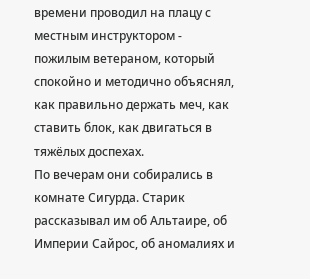времени проводил на плацу с местным инструктором - пожилым ветераном, который спокойно и методично объяснял, как правильно держать меч, как ставить блок, как двигаться в тяжёлых доспехах.
По вечерам они собирались в комнате Сигурда. Старик рассказывал им об Альтаире, об Империи Сайрос, об аномалиях и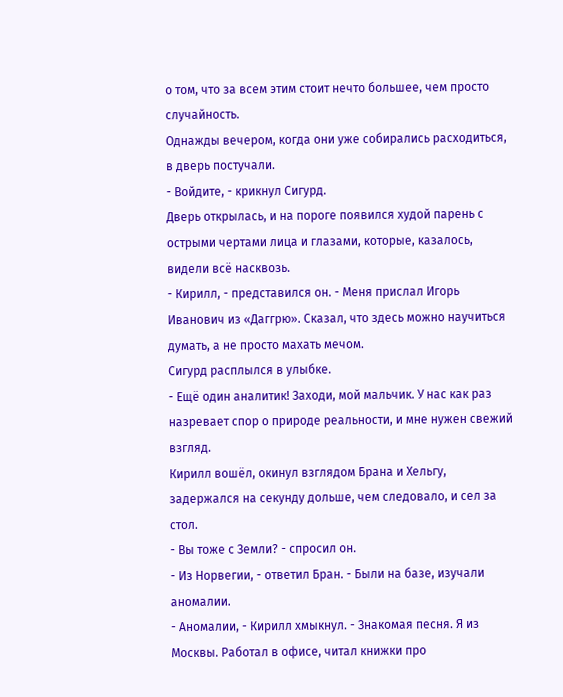о том, что за всем этим стоит нечто большее, чем просто случайность.
Однажды вечером, когда они уже собирались расходиться, в дверь постучали.
- Войдите, - крикнул Сигурд.
Дверь открылась, и на пороге появился худой парень с острыми чертами лица и глазами, которые, казалось, видели всё насквозь.
- Кирилл, - представился он. - Меня прислал Игорь Иванович из «Даггрю». Сказал, что здесь можно научиться думать, а не просто махать мечом.
Сигурд расплылся в улыбке.
- Ещё один аналитик! Заходи, мой мальчик. У нас как раз назревает спор о природе реальности, и мне нужен свежий взгляд.
Кирилл вошёл, окинул взглядом Брана и Хельгу, задержался на секунду дольше, чем следовало, и сел за стол.
- Вы тоже с Земли? - спросил он.
- Из Норвегии, - ответил Бран. - Были на базе, изучали аномалии.
- Аномалии, - Кирилл хмыкнул. - Знакомая песня. Я из Москвы. Работал в офисе, читал книжки про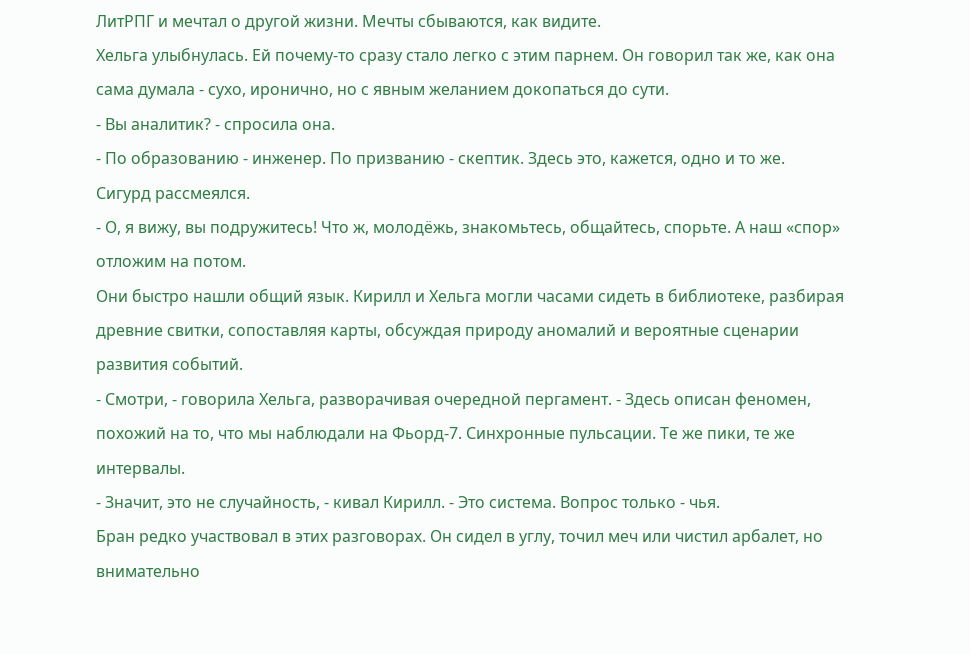ЛитРПГ и мечтал о другой жизни. Мечты сбываются, как видите.
Хельга улыбнулась. Ей почему-то сразу стало легко с этим парнем. Он говорил так же, как она сама думала - сухо, иронично, но с явным желанием докопаться до сути.
- Вы аналитик? - спросила она.
- По образованию - инженер. По призванию - скептик. Здесь это, кажется, одно и то же.
Сигурд рассмеялся.
- О, я вижу, вы подружитесь! Что ж, молодёжь, знакомьтесь, общайтесь, спорьте. А наш «спор» отложим на потом.
Они быстро нашли общий язык. Кирилл и Хельга могли часами сидеть в библиотеке, разбирая древние свитки, сопоставляя карты, обсуждая природу аномалий и вероятные сценарии развития событий.
- Смотри, - говорила Хельга, разворачивая очередной пергамент. - Здесь описан феномен, похожий на то, что мы наблюдали на Фьорд-7. Синхронные пульсации. Те же пики, те же интервалы.
- Значит, это не случайность, - кивал Кирилл. - Это система. Вопрос только - чья.
Бран редко участвовал в этих разговорах. Он сидел в углу, точил меч или чистил арбалет, но внимательно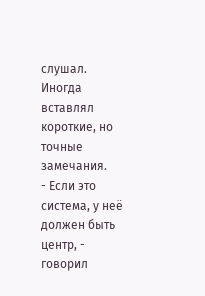слушал. Иногда вставлял короткие, но точные замечания.
- Если это система, у неё должен быть центр, - говорил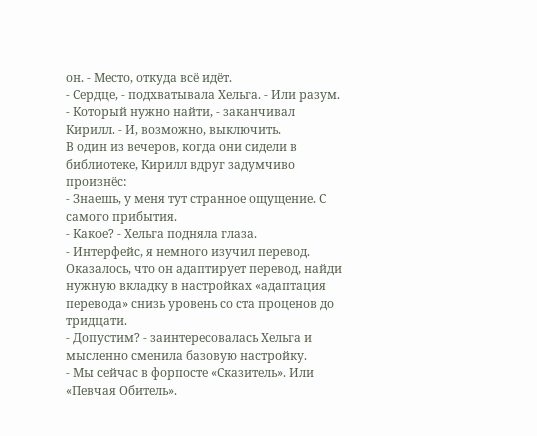он. - Место, откуда всё идёт.
- Сердце, - подхватывала Хельга. - Или разум.
- Который нужно найти, - заканчивал Кирилл. - И, возможно, выключить.
В один из вечеров, когда они сидели в библиотеке, Кирилл вдруг задумчиво произнёс:
- Знаешь, у меня тут странное ощущение. С самого прибытия.
- Какое? - Хельга подняла глаза.
- Интерфейс, я немного изучил перевод. Оказалось, что он адаптирует перевод, найди нужную вкладку в настройках «адаптация перевода» снизь уровень со ста проценов до тридцати.
- Допустим? - заинтересовалась Хельга и мысленно сменила базовую настройку.
- Мы сейчас в форпосте «Сказитель». Или «Певчая Обитель».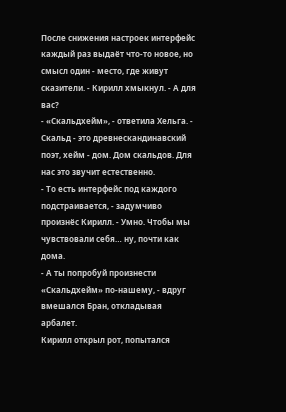После снижения настроек интерфейс каждый раз выдаёт что-то новое, но смысл один - место, где живут сказители. - Кирилл хмыкнул. - А для вас?
- «Скальдхейм», - ответила Хельга. - Скальд - это древнескандинавский поэт, хейм - дом. Дом скальдов. Для нас это звучит естественно.
- То есть интерфейс под каждого подстраивается, - задумчиво произнёс Кирилл. - Умно. Чтобы мы чувствовали себя… ну, почти как дома.
- А ты попробуй произнести «Скальдхейм» по-нашему, - вдруг вмешался Бран, откладывая арбалет.
Кирилл открыл рот, попытался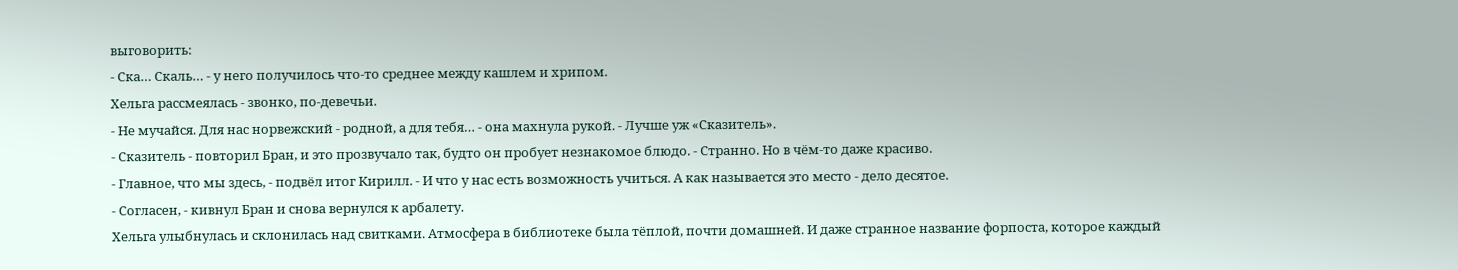выговорить:
- Ска… Скаль… - у него получилось что-то среднее между кашлем и хрипом.
Хельга рассмеялась - звонко, по-девечьи.
- Не мучайся. Для нас норвежский - родной, а для тебя… - она махнула рукой. - Лучше уж «Сказитель».
- Сказитель - повторил Бран, и это прозвучало так, будто он пробует незнакомое блюдо. - Странно. Но в чём-то даже красиво.
- Главное, что мы здесь, - подвёл итог Кирилл. - И что у нас есть возможность учиться. А как называется это место - дело десятое.
- Согласен, - кивнул Бран и снова вернулся к арбалету.
Хельга улыбнулась и склонилась над свитками. Атмосфера в библиотеке была тёплой, почти домашней. И даже странное название форпоста, которое каждый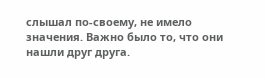слышал по-своему, не имело значения. Важно было то, что они нашли друг друга.